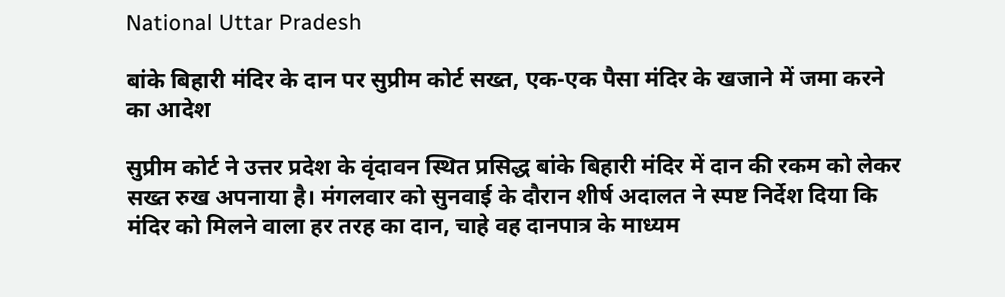National Uttar Pradesh

बांके बिहारी मंदिर के दान पर सुप्रीम कोर्ट सख्त, एक-एक पैसा मंदिर के खजाने में जमा करने का आदेश

सुप्रीम कोर्ट ने उत्तर प्रदेश के वृंदावन स्थित प्रसिद्ध बांके बिहारी मंदिर में दान की रकम को लेकर सख्त रुख अपनाया है। मंगलवार को सुनवाई के दौरान शीर्ष अदालत ने स्पष्ट निर्देश दिया कि मंदिर को मिलने वाला हर तरह का दान, चाहे वह दानपात्र के माध्यम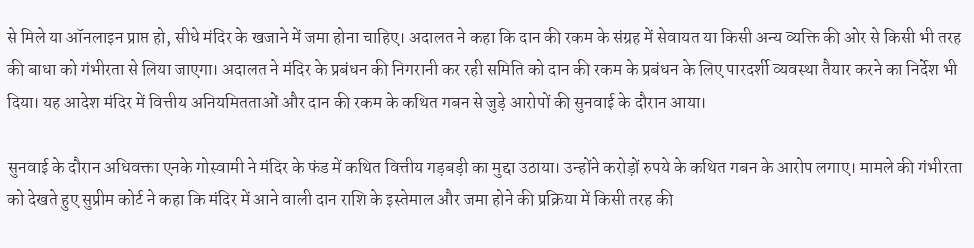से मिले या ऑनलाइन प्राप्त हो, सीधे मंदिर के खजाने में जमा होना चाहिए। अदालत ने कहा कि दान की रकम के संग्रह में सेवायत या किसी अन्य व्यक्ति की ओर से किसी भी तरह की बाधा को गंभीरता से लिया जाएगा। अदालत ने मंदिर के प्रबंधन की निगरानी कर रही समिति को दान की रकम के प्रबंधन के लिए पारदर्शी व्यवस्था तैयार करने का निर्देश भी दिया। यह आदेश मंदिर में वित्तीय अनियमितताओं और दान की रकम के कथित गबन से जुड़े आरोपों की सुनवाई के दौरान आया।

सुनवाई के दौरान अधिवक्ता एनके गोस्वामी ने मंदिर के फंड में कथित वित्तीय गड़बड़ी का मुद्दा उठाया। उन्होंने करोड़ों रुपये के कथित गबन के आरोप लगाए। मामले की गंभीरता को देखते हुए सुप्रीम कोर्ट ने कहा कि मंदिर में आने वाली दान राशि के इस्तेमाल और जमा होने की प्रक्रिया में किसी तरह की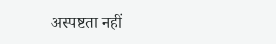अस्पष्टता नहीं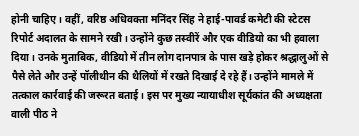होनी चाहिए। वहीं, वरिष्ठ अधिवक्ता मनिंदर सिंह ने हाई-पावर्ड कमेटी की स्टेटस रिपोर्ट अदालत के सामने रखी। उन्होंने कुछ तस्वीरें और एक वीडियो का भी हवाला दिया। उनके मुताबिक, वीडियो में तीन लोग दानपात्र के पास खड़े होकर श्रद्धालुओं से पैसे लेते और उन्हें पॉलीथीन की थैलियों में रखते दिखाई दे रहे हैं। उन्होंने मामले में तत्काल कार्रवाई की जरूरत बताई। इस पर मुख्य न्यायाधीश सूर्यकांत की अध्यक्षता वाली पीठ ने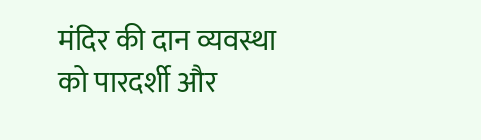मंदिर की दान व्यवस्था को पारदर्शी और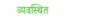व्यवस्थित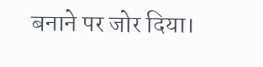बनाने पर जोर दिया।